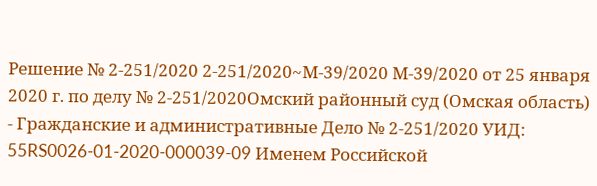Решение № 2-251/2020 2-251/2020~М-39/2020 М-39/2020 от 25 января 2020 г. по делу № 2-251/2020Омский районный суд (Омская область) - Гражданские и административные Дело № 2-251/2020 УИД: 55RS0026-01-2020-000039-09 Именем Российской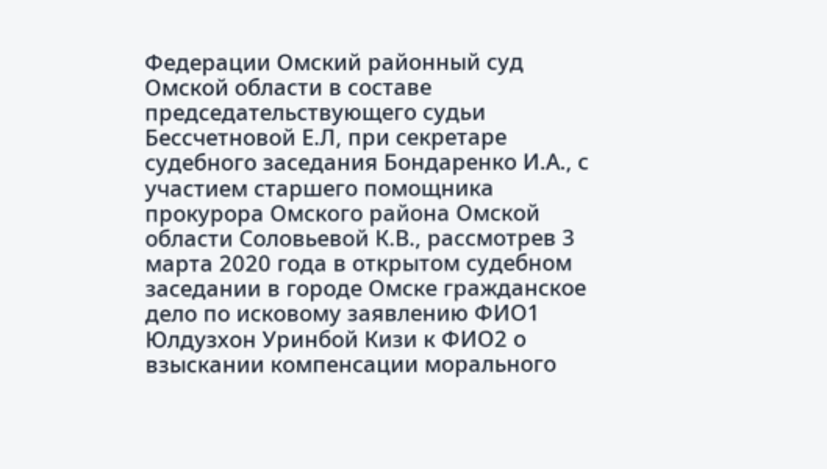Федерации Омский районный суд Омской области в составе председательствующего судьи Бессчетновой Е.Л, при секретаре судебного заседания Бондаренко И.А., с участием старшего помощника прокурора Омского района Омской области Соловьевой К.В., рассмотрев 3 марта 2020 года в открытом судебном заседании в городе Омске гражданское дело по исковому заявлению ФИО1 Юлдузхон Уринбой Кизи к ФИО2 о взыскании компенсации морального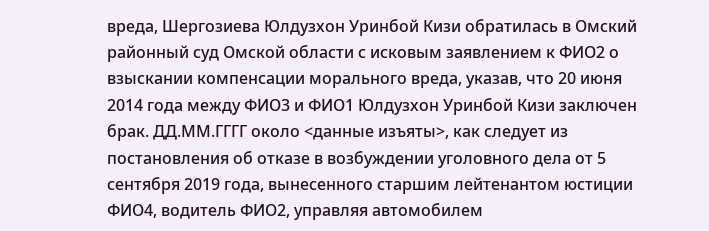вреда, Шергозиева Юлдузхон Уринбой Кизи обратилась в Омский районный суд Омской области с исковым заявлением к ФИО2 о взыскании компенсации морального вреда, указав, что 20 июня 2014 года между ФИО3 и ФИО1 Юлдузхон Уринбой Кизи заключен брак. ДД.ММ.ГГГГ около <данные изъяты>, как следует из постановления об отказе в возбуждении уголовного дела от 5 сентября 2019 года, вынесенного старшим лейтенантом юстиции ФИО4, водитель ФИО2, управляя автомобилем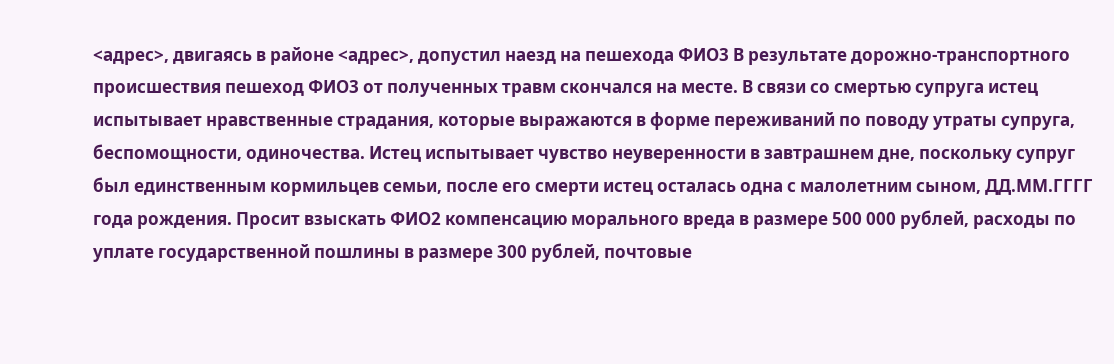<адрес>, двигаясь в районе <адрес>, допустил наезд на пешехода ФИО3 В результате дорожно-транспортного происшествия пешеход ФИО3 от полученных травм скончался на месте. В связи со смертью супруга истец испытывает нравственные страдания, которые выражаются в форме переживаний по поводу утраты супруга, беспомощности, одиночества. Истец испытывает чувство неуверенности в завтрашнем дне, поскольку супруг был единственным кормильцев семьи, после его смерти истец осталась одна с малолетним сыном, ДД.ММ.ГГГГ года рождения. Просит взыскать ФИО2 компенсацию морального вреда в размере 500 000 рублей, расходы по уплате государственной пошлины в размере 300 рублей, почтовые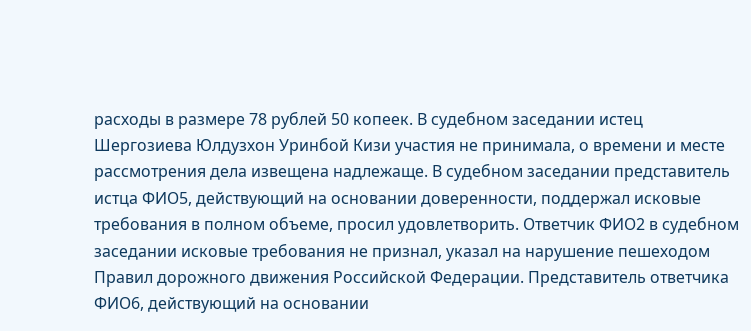расходы в размере 78 рублей 50 копеек. В судебном заседании истец Шергозиева Юлдузхон Уринбой Кизи участия не принимала, о времени и месте рассмотрения дела извещена надлежаще. В судебном заседании представитель истца ФИО5, действующий на основании доверенности, поддержал исковые требования в полном объеме, просил удовлетворить. Ответчик ФИО2 в судебном заседании исковые требования не признал, указал на нарушение пешеходом Правил дорожного движения Российской Федерации. Представитель ответчика ФИО6, действующий на основании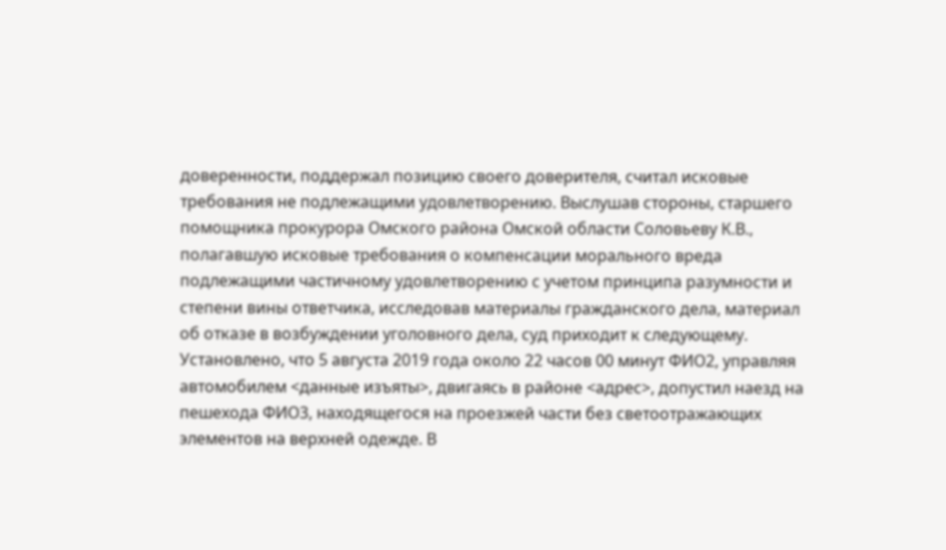доверенности, поддержал позицию своего доверителя, считал исковые требования не подлежащими удовлетворению. Выслушав стороны, старшего помощника прокурора Омского района Омской области Соловьеву К.В., полагавшую исковые требования о компенсации морального вреда подлежащими частичному удовлетворению с учетом принципа разумности и степени вины ответчика, исследовав материалы гражданского дела, материал об отказе в возбуждении уголовного дела, суд приходит к следующему. Установлено, что 5 августа 2019 года около 22 часов 00 минут ФИО2, управляя автомобилем <данные изъяты>, двигаясь в районе <адрес>, допустил наезд на пешехода ФИО3, находящегося на проезжей части без светоотражающих элементов на верхней одежде. В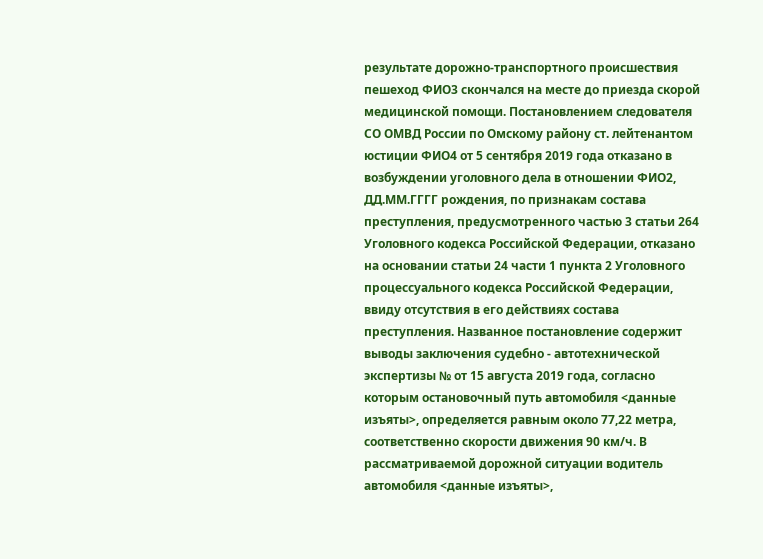результате дорожно-транспортного происшествия пешеход ФИО3 скончался на месте до приезда скорой медицинской помощи. Постановлением следователя СО ОМВД России по Омскому району ст. лейтенантом юстиции ФИО4 от 5 сентября 2019 года отказано в возбуждении уголовного дела в отношении ФИО2, ДД.ММ.ГГГГ рождения, по признакам состава преступления, предусмотренного частью 3 статьи 264 Уголовного кодекса Российской Федерации, отказано на основании статьи 24 части 1 пункта 2 Уголовного процессуального кодекса Российской Федерации, ввиду отсутствия в его действиях состава преступления. Названное постановление содержит выводы заключения судебно - автотехнической экспертизы № от 15 августа 2019 года, согласно которым остановочный путь автомобиля <данные изъяты>, определяется равным около 77,22 метра, соответственно скорости движения 90 км/ч. В рассматриваемой дорожной ситуации водитель автомобиля <данные изъяты>,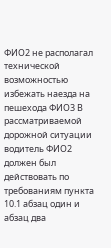ФИО2 не располагал технической возможностью избежать наезда на пешехода ФИО3 В рассматриваемой дорожной ситуации водитель ФИО2 должен был действовать по требованиям пункта 10.1 абзац один и абзац два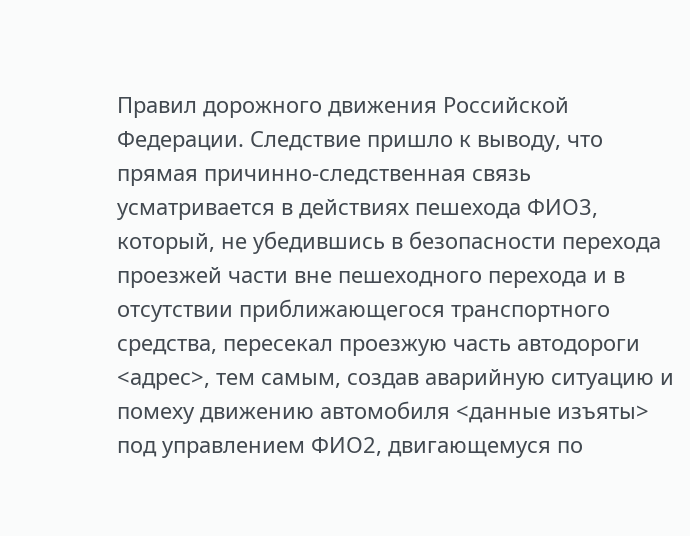Правил дорожного движения Российской Федерации. Следствие пришло к выводу, что прямая причинно-следственная связь усматривается в действиях пешехода ФИО3, который, не убедившись в безопасности перехода проезжей части вне пешеходного перехода и в отсутствии приближающегося транспортного средства, пересекал проезжую часть автодороги <адрес>, тем самым, создав аварийную ситуацию и помеху движению автомобиля <данные изъяты> под управлением ФИО2, двигающемуся по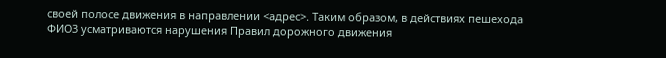своей полосе движения в направлении <адрес>. Таким образом, в действиях пешехода ФИО3 усматриваются нарушения Правил дорожного движения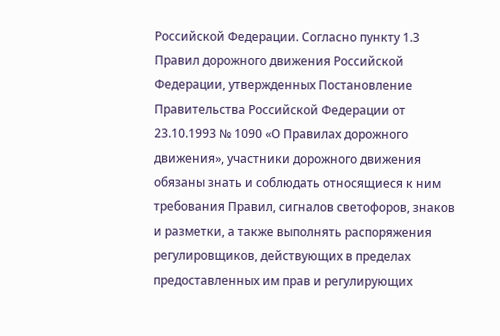Российской Федерации. Согласно пункту 1.3 Правил дорожного движения Российской Федерации, утвержденных Постановление Правительства Российской Федерации от 23.10.1993 № 1090 «О Правилах дорожного движения», участники дорожного движения обязаны знать и соблюдать относящиеся к ним требования Правил, сигналов светофоров, знаков и разметки, а также выполнять распоряжения регулировщиков, действующих в пределах предоставленных им прав и регулирующих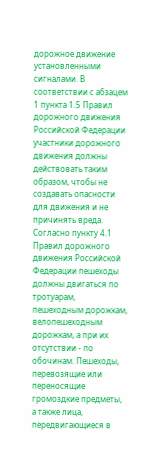дорожное движение установленными сигналами. В соответствии с абзацем 1 пункта 1.5 Правил дорожного движения Российской Федерации участники дорожного движения должны действовать таким образом, чтобы не создавать опасности для движения и не причинять вреда. Согласно пункту 4.1 Правил дорожного движения Российской Федерации пешеходы должны двигаться по тротуарам, пешеходным дорожкам, велопешеходным дорожкам, а при их отсутствии - по обочинам. Пешеходы, перевозящие или переносящие громоздкие предметы, а также лица, передвигающиеся в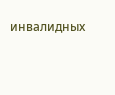инвалидных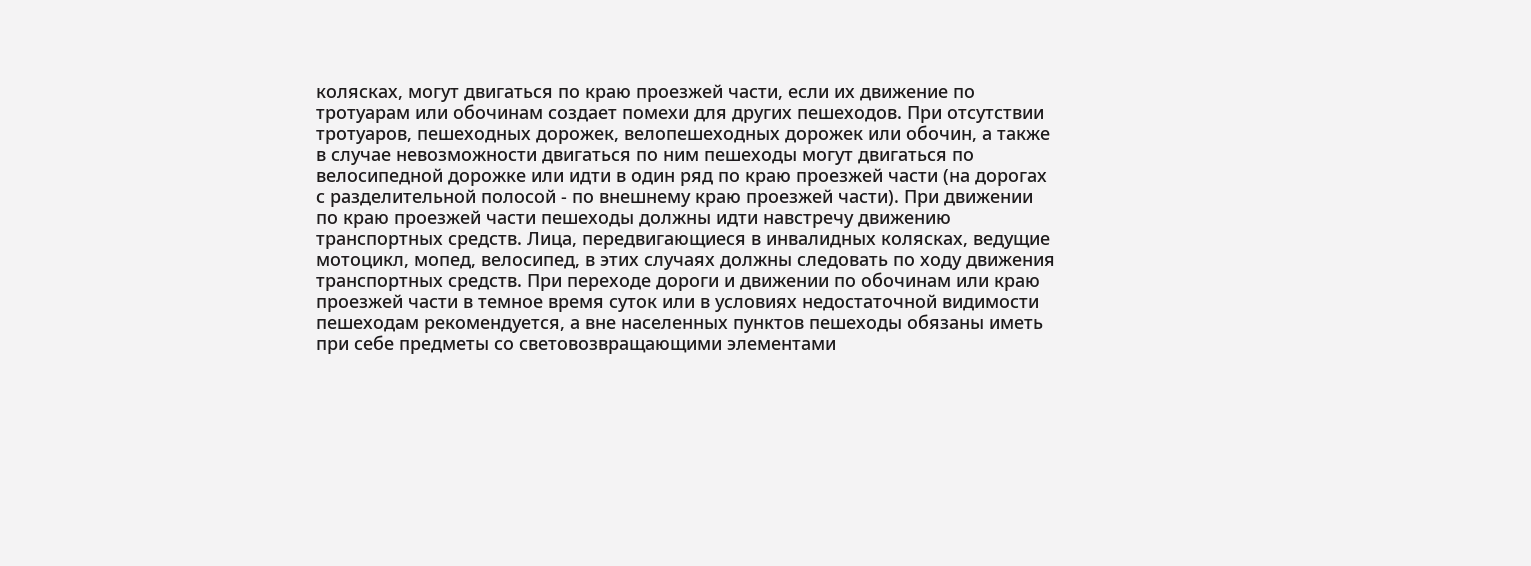колясках, могут двигаться по краю проезжей части, если их движение по тротуарам или обочинам создает помехи для других пешеходов. При отсутствии тротуаров, пешеходных дорожек, велопешеходных дорожек или обочин, а также в случае невозможности двигаться по ним пешеходы могут двигаться по велосипедной дорожке или идти в один ряд по краю проезжей части (на дорогах с разделительной полосой - по внешнему краю проезжей части). При движении по краю проезжей части пешеходы должны идти навстречу движению транспортных средств. Лица, передвигающиеся в инвалидных колясках, ведущие мотоцикл, мопед, велосипед, в этих случаях должны следовать по ходу движения транспортных средств. При переходе дороги и движении по обочинам или краю проезжей части в темное время суток или в условиях недостаточной видимости пешеходам рекомендуется, а вне населенных пунктов пешеходы обязаны иметь при себе предметы со световозвращающими элементами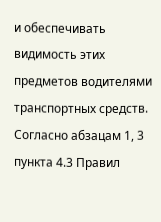и обеспечивать видимость этих предметов водителями транспортных средств. Согласно абзацам 1, 3 пункта 4.3 Правил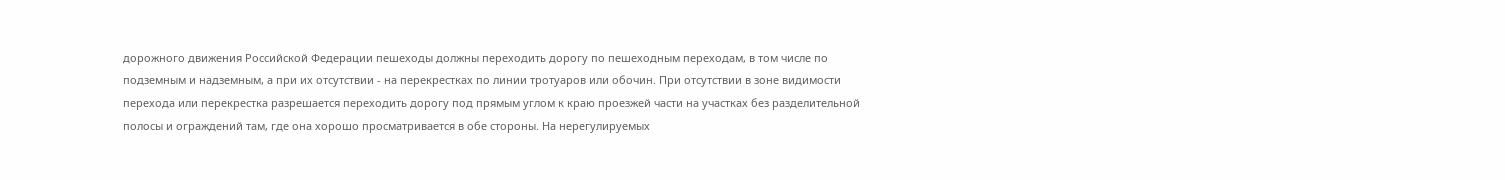дорожного движения Российской Федерации пешеходы должны переходить дорогу по пешеходным переходам, в том числе по подземным и надземным, а при их отсутствии - на перекрестках по линии тротуаров или обочин. При отсутствии в зоне видимости перехода или перекрестка разрешается переходить дорогу под прямым углом к краю проезжей части на участках без разделительной полосы и ограждений там, где она хорошо просматривается в обе стороны. На нерегулируемых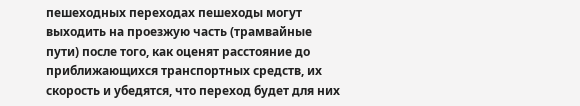пешеходных переходах пешеходы могут выходить на проезжую часть (трамвайные пути) после того, как оценят расстояние до приближающихся транспортных средств, их скорость и убедятся, что переход будет для них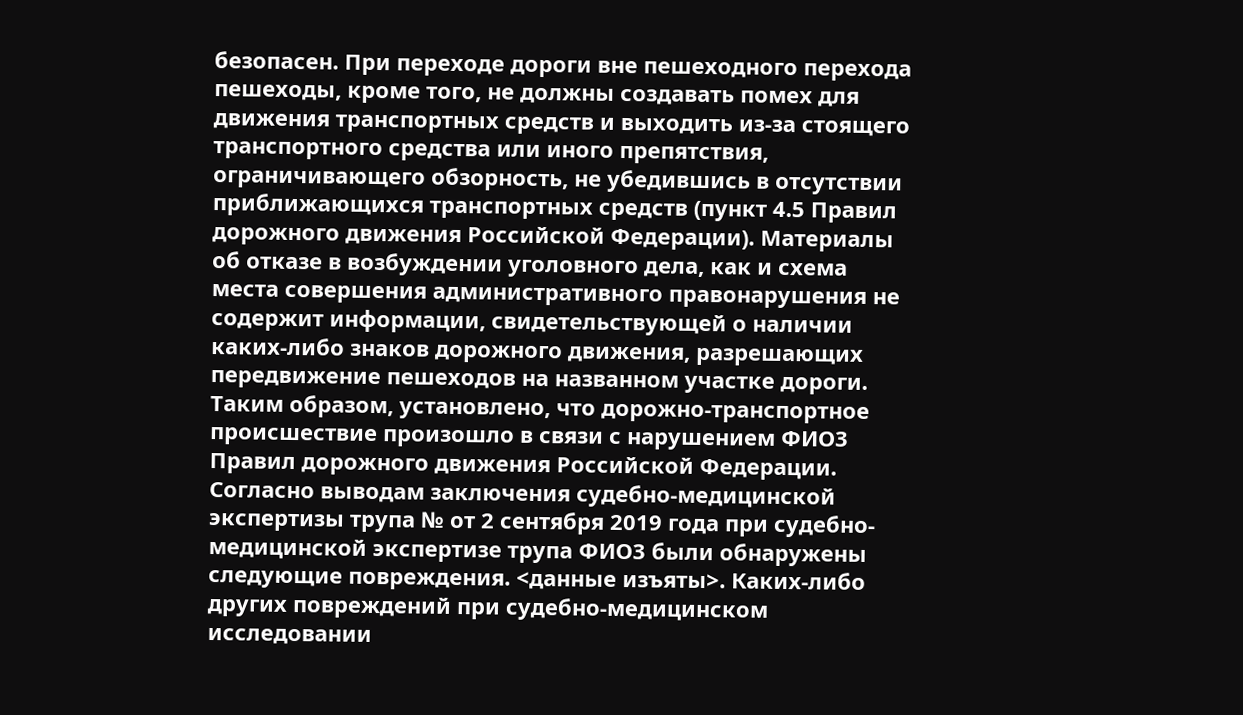безопасен. При переходе дороги вне пешеходного перехода пешеходы, кроме того, не должны создавать помех для движения транспортных средств и выходить из-за стоящего транспортного средства или иного препятствия, ограничивающего обзорность, не убедившись в отсутствии приближающихся транспортных средств (пункт 4.5 Правил дорожного движения Российской Федерации). Материалы об отказе в возбуждении уголовного дела, как и схема места совершения административного правонарушения не содержит информации, свидетельствующей о наличии каких-либо знаков дорожного движения, разрешающих передвижение пешеходов на названном участке дороги. Таким образом, установлено, что дорожно-транспортное происшествие произошло в связи с нарушением ФИО3 Правил дорожного движения Российской Федерации. Согласно выводам заключения судебно-медицинской экспертизы трупа № от 2 сентября 2019 года при судебно-медицинской экспертизе трупа ФИО3 были обнаружены следующие повреждения. <данные изъяты>. Каких-либо других повреждений при судебно-медицинском исследовании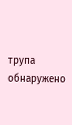трупа обнаружено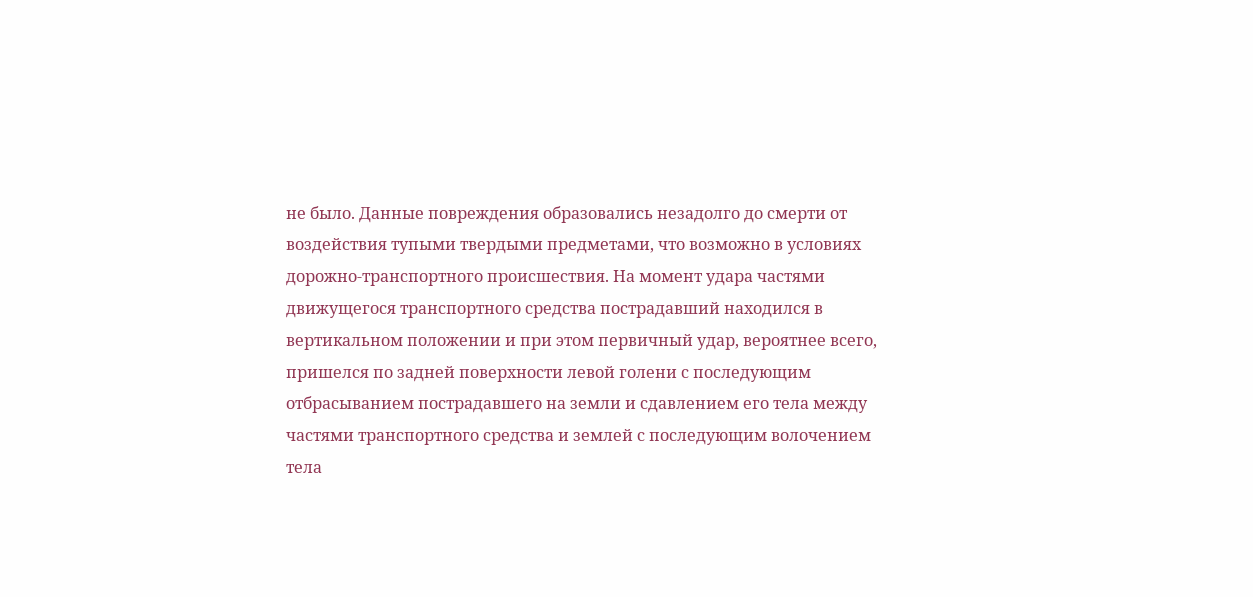не было. Данные повреждения образовались незадолго до смерти от воздействия тупыми твердыми предметами, что возможно в условиях дорожно-транспортного происшествия. На момент удара частями движущегося транспортного средства пострадавший находился в вертикальном положении и при этом первичный удар, вероятнее всего, пришелся по задней поверхности левой голени с последующим отбрасыванием пострадавшего на земли и сдавлением его тела между частями транспортного средства и землей с последующим волочением тела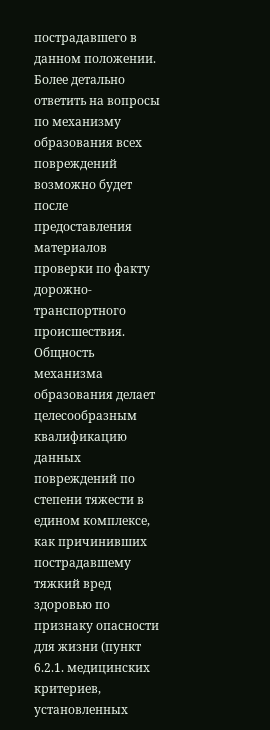пострадавшего в данном положении. Более детально ответить на вопросы по механизму образования всех повреждений возможно будет после предоставления материалов проверки по факту дорожно-транспортного происшествия. Общность механизма образования делает целесообразным квалификацию данных повреждений по степени тяжести в едином комплексе, как причинивших пострадавшему тяжкий вред здоровью по признаку опасности для жизни (пункт 6.2.1. медицинских критериев, установленных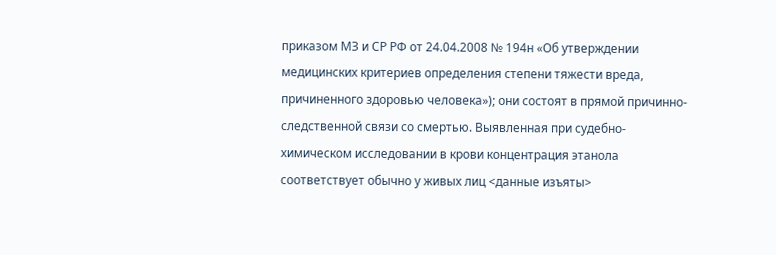приказом МЗ и СР РФ от 24.04.2008 № 194н «Об утверждении медицинских критериев определения степени тяжести вреда, причиненного здоровью человека»); они состоят в прямой причинно-следственной связи со смертью. Выявленная при судебно-химическом исследовании в крови концентрация этанола соответствует обычно у живых лиц <данные изъяты>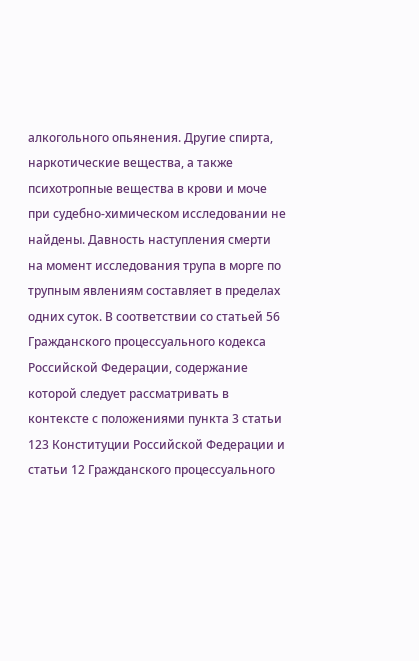алкогольного опьянения. Другие спирта, наркотические вещества, а также психотропные вещества в крови и моче при судебно-химическом исследовании не найдены. Давность наступления смерти на момент исследования трупа в морге по трупным явлениям составляет в пределах одних суток. В соответствии со статьей 56 Гражданского процессуального кодекса Российской Федерации, содержание которой следует рассматривать в контексте с положениями пункта 3 статьи 123 Конституции Российской Федерации и статьи 12 Гражданского процессуального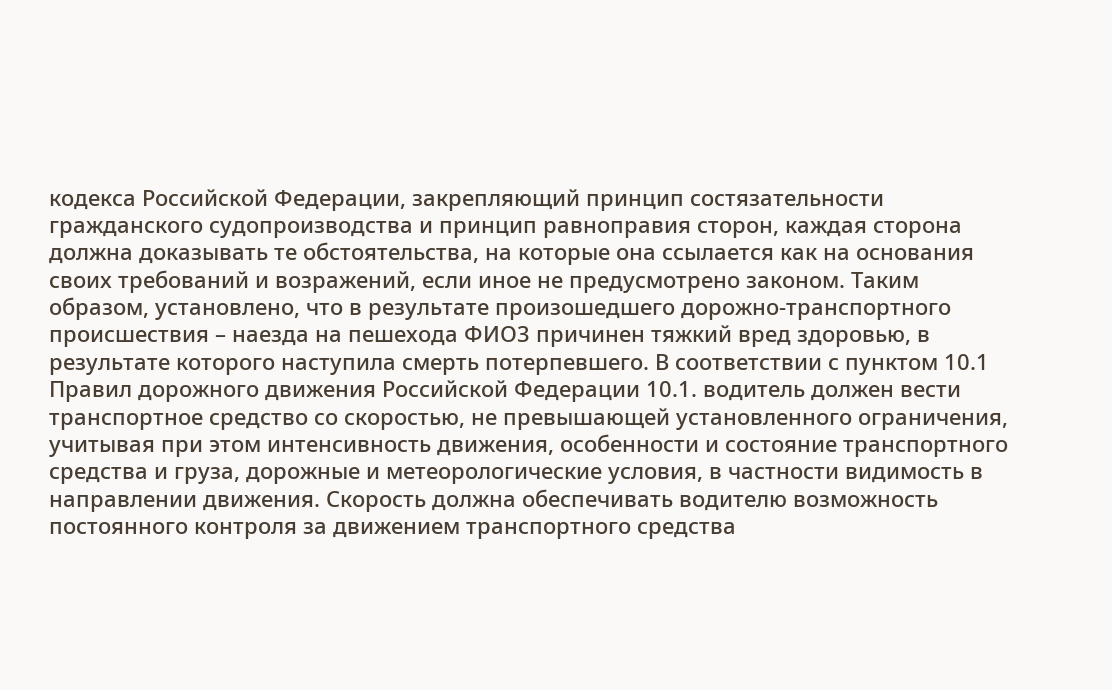кодекса Российской Федерации, закрепляющий принцип состязательности гражданского судопроизводства и принцип равноправия сторон, каждая сторона должна доказывать те обстоятельства, на которые она ссылается как на основания своих требований и возражений, если иное не предусмотрено законом. Таким образом, установлено, что в результате произошедшего дорожно-транспортного происшествия – наезда на пешехода ФИО3 причинен тяжкий вред здоровью, в результате которого наступила смерть потерпевшего. В соответствии с пунктом 10.1 Правил дорожного движения Российской Федерации 10.1. водитель должен вести транспортное средство со скоростью, не превышающей установленного ограничения, учитывая при этом интенсивность движения, особенности и состояние транспортного средства и груза, дорожные и метеорологические условия, в частности видимость в направлении движения. Скорость должна обеспечивать водителю возможность постоянного контроля за движением транспортного средства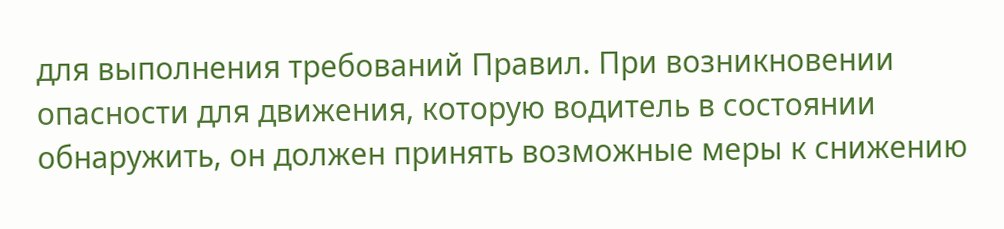для выполнения требований Правил. При возникновении опасности для движения, которую водитель в состоянии обнаружить, он должен принять возможные меры к снижению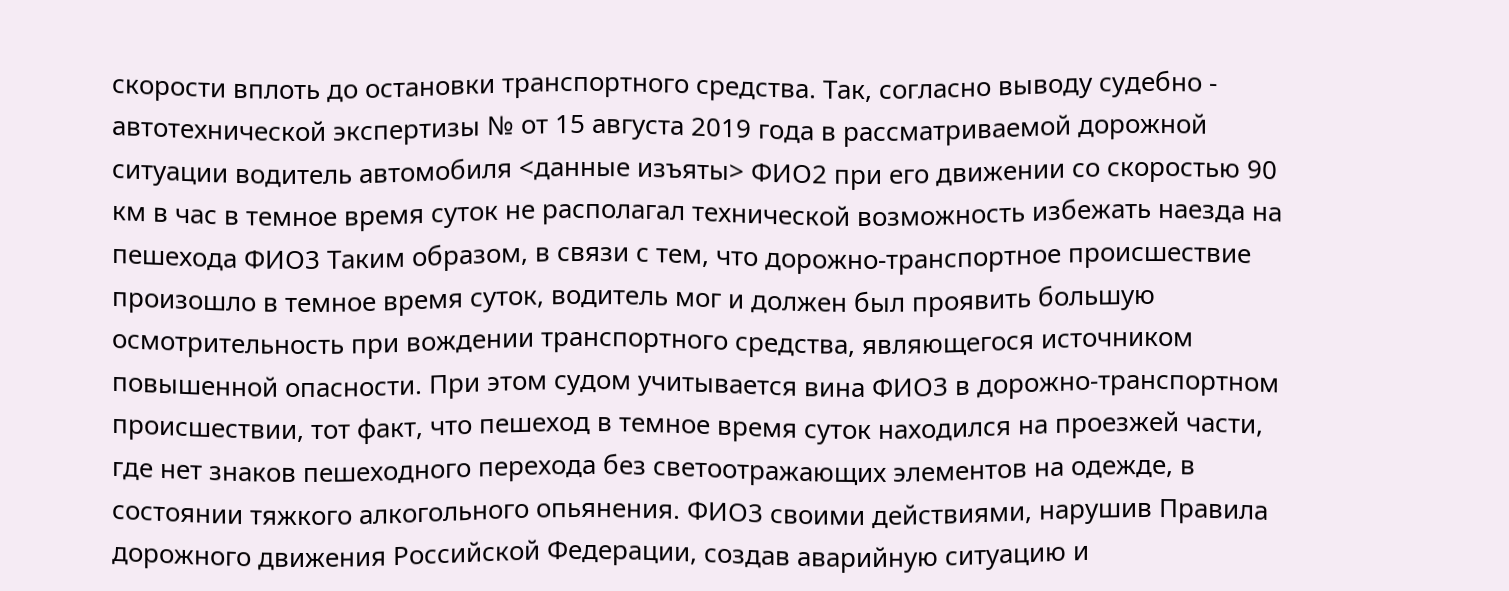скорости вплоть до остановки транспортного средства. Так, согласно выводу судебно - автотехнической экспертизы № от 15 августа 2019 года в рассматриваемой дорожной ситуации водитель автомобиля <данные изъяты> ФИО2 при его движении со скоростью 90 км в час в темное время суток не располагал технической возможность избежать наезда на пешехода ФИО3 Таким образом, в связи с тем, что дорожно-транспортное происшествие произошло в темное время суток, водитель мог и должен был проявить большую осмотрительность при вождении транспортного средства, являющегося источником повышенной опасности. При этом судом учитывается вина ФИО3 в дорожно-транспортном происшествии, тот факт, что пешеход в темное время суток находился на проезжей части, где нет знаков пешеходного перехода без светоотражающих элементов на одежде, в состоянии тяжкого алкогольного опьянения. ФИО3 своими действиями, нарушив Правила дорожного движения Российской Федерации, создав аварийную ситуацию и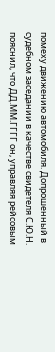помеху движению автомобиля. Допрошенный в судебном заседании в качестве свидетеля С.Ю.Н. пояснил, что ДД.ММ.ГГГГ он, управляя рейсовым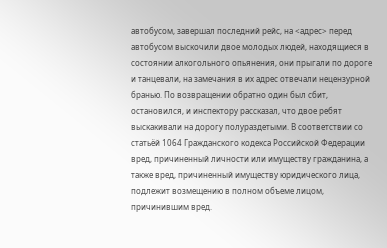автобусом, завершал последний рейс, на <адрес> перед автобусом выскочили двое молодых людей, находящиеся в состоянии алкогольного опьянения, они прыгали по дороге и танцевали, на замечания в их адрес отвечали нецензурной бранью. По возвращении обратно один был сбит, остановился, и инспектору рассказал, что двое ребят выскакивали на дорогу полураздетыми. В соответствии со статьёй 1064 Гражданского кодекса Российской Федерации вред, причиненный личности или имуществу гражданина, а также вред, причиненный имуществу юридического лица, подлежит возмещению в полном объеме лицом, причинившим вред.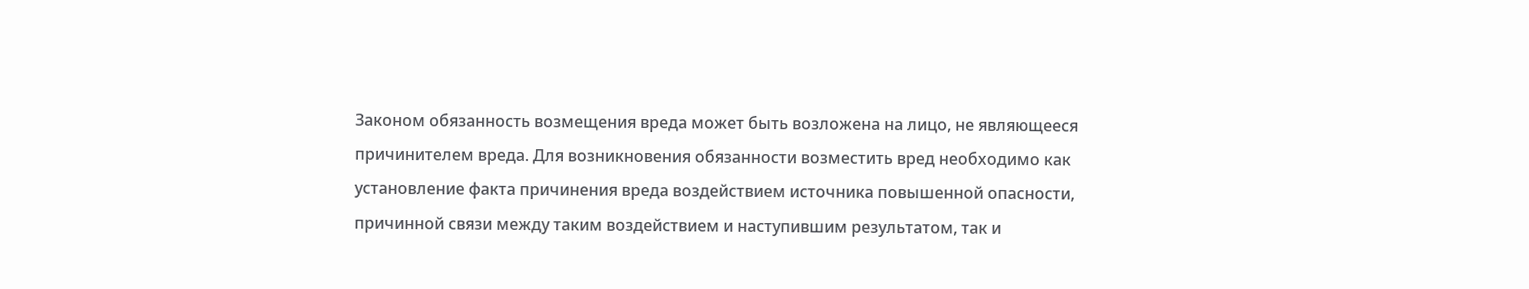Законом обязанность возмещения вреда может быть возложена на лицо, не являющееся причинителем вреда. Для возникновения обязанности возместить вред необходимо как установление факта причинения вреда воздействием источника повышенной опасности, причинной связи между таким воздействием и наступившим результатом, так и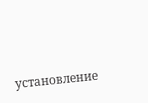установление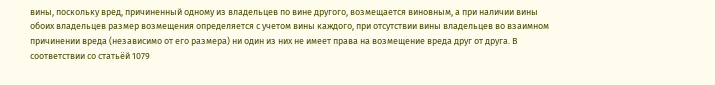вины, поскольку вред, причиненный одному из владельцев по вине другого, возмещается виновным, а при наличии вины обоих владельцев размер возмещения определяется с учетом вины каждого, при отсутствии вины владельцев во взаимном причинении вреда (независимо от его размера) ни один из них не имеет права на возмещение вреда друг от друга. В соответствии со статьёй 1079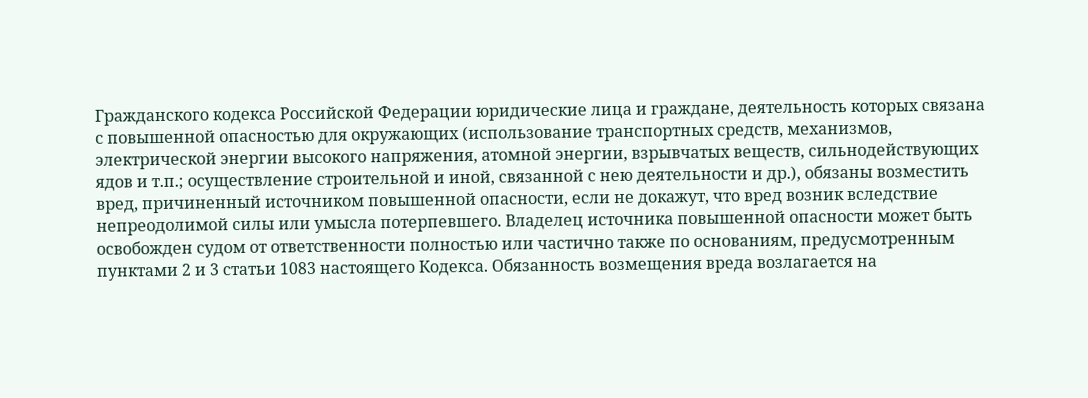Гражданского кодекса Российской Федерации юридические лица и граждане, деятельность которых связана с повышенной опасностью для окружающих (использование транспортных средств, механизмов, электрической энергии высокого напряжения, атомной энергии, взрывчатых веществ, сильнодействующих ядов и т.п.; осуществление строительной и иной, связанной с нею деятельности и др.), обязаны возместить вред, причиненный источником повышенной опасности, если не докажут, что вред возник вследствие непреодолимой силы или умысла потерпевшего. Владелец источника повышенной опасности может быть освобожден судом от ответственности полностью или частично также по основаниям, предусмотренным пунктами 2 и 3 статьи 1083 настоящего Кодекса. Обязанность возмещения вреда возлагается на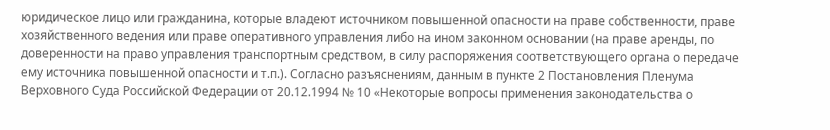юридическое лицо или гражданина, которые владеют источником повышенной опасности на праве собственности, праве хозяйственного ведения или праве оперативного управления либо на ином законном основании (на праве аренды, по доверенности на право управления транспортным средством, в силу распоряжения соответствующего органа о передаче ему источника повышенной опасности и т.п.). Согласно разъяснениям, данным в пункте 2 Постановления Пленума Верховного Суда Российской Федерации от 20.12.1994 № 10 «Некоторые вопросы применения законодательства о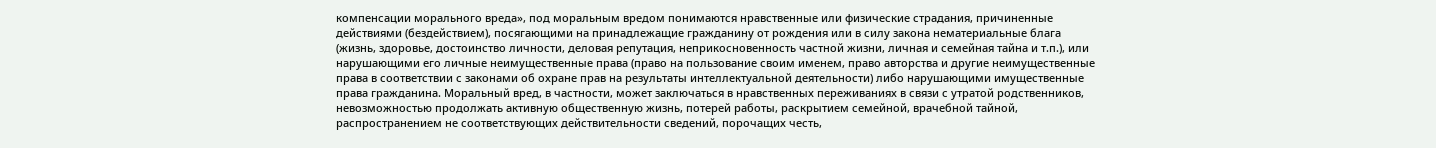компенсации морального вреда», под моральным вредом понимаются нравственные или физические страдания, причиненные действиями (бездействием), посягающими на принадлежащие гражданину от рождения или в силу закона нематериальные блага (жизнь, здоровье, достоинство личности, деловая репутация, неприкосновенность частной жизни, личная и семейная тайна и т.п.), или нарушающими его личные неимущественные права (право на пользование своим именем, право авторства и другие неимущественные права в соответствии с законами об охране прав на результаты интеллектуальной деятельности) либо нарушающими имущественные права гражданина. Моральный вред, в частности, может заключаться в нравственных переживаниях в связи с утратой родственников, невозможностью продолжать активную общественную жизнь, потерей работы, раскрытием семейной, врачебной тайной, распространением не соответствующих действительности сведений, порочащих честь,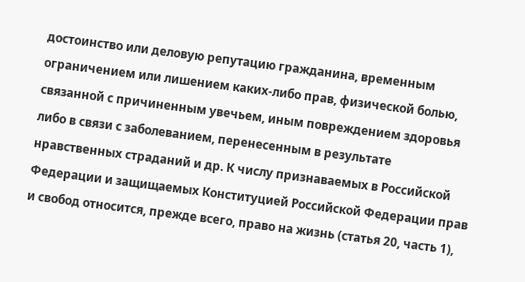достоинство или деловую репутацию гражданина, временным ограничением или лишением каких-либо прав, физической болью, связанной с причиненным увечьем, иным повреждением здоровья либо в связи с заболеванием, перенесенным в результате нравственных страданий и др. К числу признаваемых в Российской Федерации и защищаемых Конституцией Российской Федерации прав и свобод относится, прежде всего, право на жизнь (статья 20, часть 1),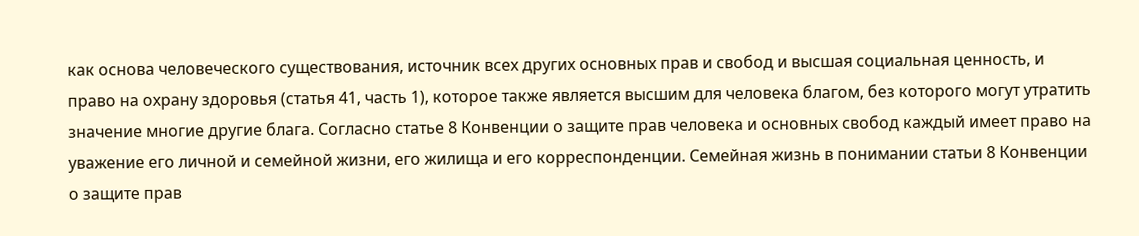как основа человеческого существования, источник всех других основных прав и свобод и высшая социальная ценность, и право на охрану здоровья (статья 41, часть 1), которое также является высшим для человека благом, без которого могут утратить значение многие другие блага. Согласно статье 8 Конвенции о защите прав человека и основных свобод каждый имеет право на уважение его личной и семейной жизни, его жилища и его корреспонденции. Семейная жизнь в понимании статьи 8 Конвенции о защите прав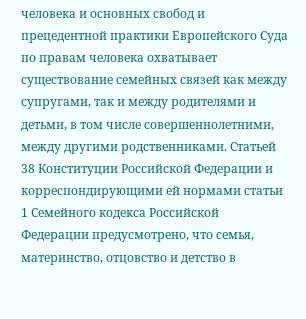человека и основных свобод и прецедентной практики Европейского Суда по правам человека охватывает существование семейных связей как между супругами, так и между родителями и детьми, в том числе совершеннолетними, между другими родственниками. Статьей 38 Конституции Российской Федерации и корреспондирующими ей нормами статьи 1 Семейного кодекса Российской Федерации предусмотрено, что семья, материнство, отцовство и детство в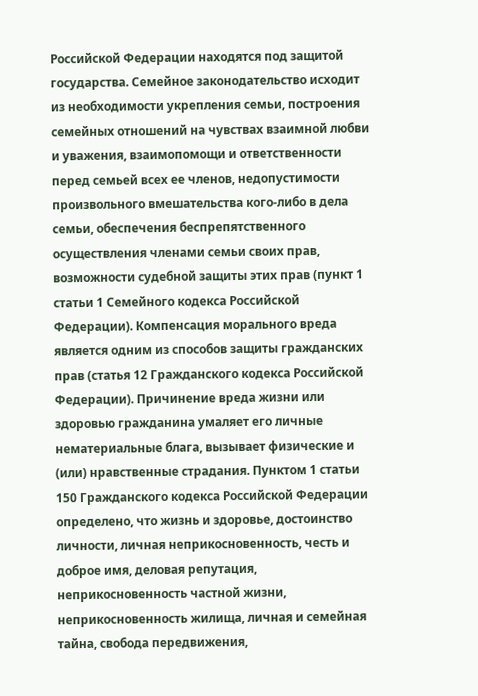Российской Федерации находятся под защитой государства. Семейное законодательство исходит из необходимости укрепления семьи, построения семейных отношений на чувствах взаимной любви и уважения, взаимопомощи и ответственности перед семьей всех ее членов, недопустимости произвольного вмешательства кого-либо в дела семьи, обеспечения беспрепятственного осуществления членами семьи своих прав, возможности судебной защиты этих прав (пункт 1 статьи 1 Семейного кодекса Российской Федерации). Компенсация морального вреда является одним из способов защиты гражданских прав (статья 12 Гражданского кодекса Российской Федерации). Причинение вреда жизни или здоровью гражданина умаляет его личные нематериальные блага, вызывает физические и (или) нравственные страдания. Пунктом 1 статьи 150 Гражданского кодекса Российской Федерации определено, что жизнь и здоровье, достоинство личности, личная неприкосновенность, честь и доброе имя, деловая репутация, неприкосновенность частной жизни, неприкосновенность жилища, личная и семейная тайна, свобода передвижения,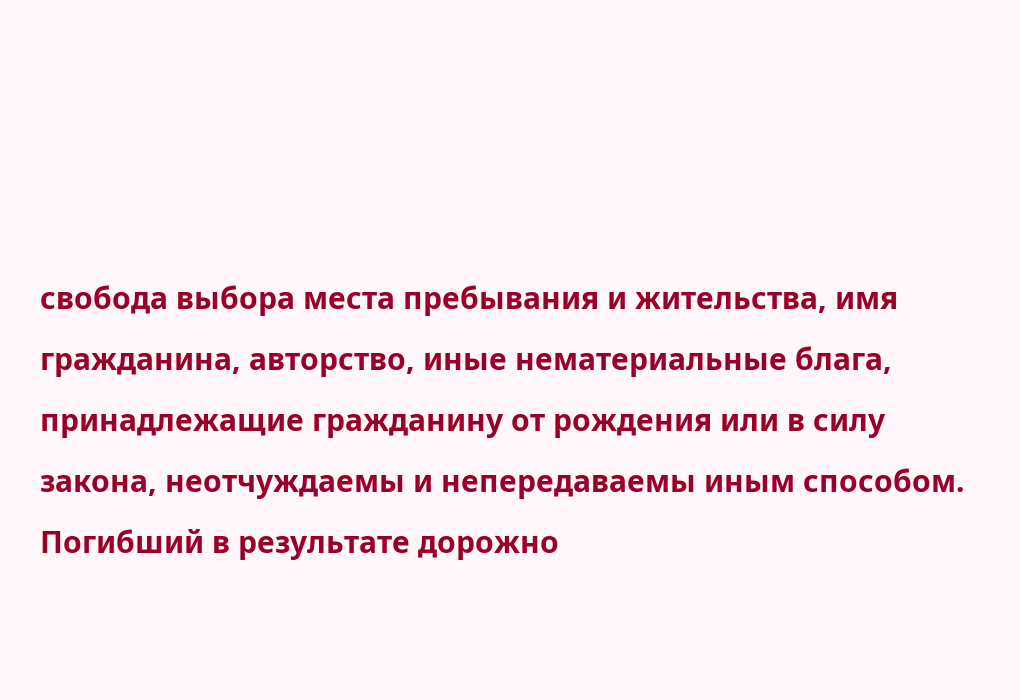свобода выбора места пребывания и жительства, имя гражданина, авторство, иные нематериальные блага, принадлежащие гражданину от рождения или в силу закона, неотчуждаемы и непередаваемы иным способом. Погибший в результате дорожно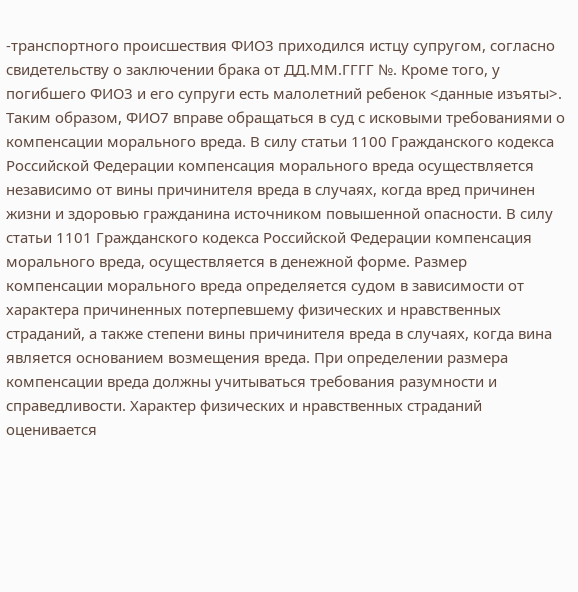-транспортного происшествия ФИО3 приходился истцу супругом, согласно свидетельству о заключении брака от ДД.ММ.ГГГГ №. Кроме того, у погибшего ФИО3 и его супруги есть малолетний ребенок <данные изъяты>. Таким образом, ФИО7 вправе обращаться в суд с исковыми требованиями о компенсации морального вреда. В силу статьи 1100 Гражданского кодекса Российской Федерации компенсация морального вреда осуществляется независимо от вины причинителя вреда в случаях, когда вред причинен жизни и здоровью гражданина источником повышенной опасности. В силу статьи 1101 Гражданского кодекса Российской Федерации компенсация морального вреда, осуществляется в денежной форме. Размер компенсации морального вреда определяется судом в зависимости от характера причиненных потерпевшему физических и нравственных страданий, а также степени вины причинителя вреда в случаях, когда вина является основанием возмещения вреда. При определении размера компенсации вреда должны учитываться требования разумности и справедливости. Характер физических и нравственных страданий оценивается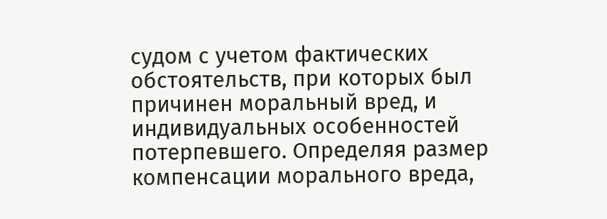судом с учетом фактических обстоятельств, при которых был причинен моральный вред, и индивидуальных особенностей потерпевшего. Определяя размер компенсации морального вреда,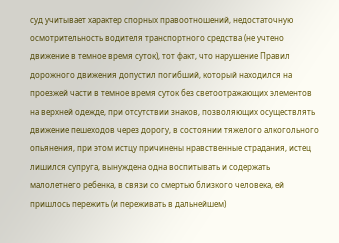суд учитывает характер спорных правоотношений, недостаточную осмотрительность водителя транспортного средства (не учтено движение в темное время суток), тот факт, что нарушение Правил дорожного движения допустил погибший, который находился на проезжей части в темное время суток без светоотражающих элементов на верхней одежде, при отсутствии знаков, позволяющих осуществлять движение пешеходов через дорогу, в состоянии тяжелого алкогольного опьянения, при этом истцу причинены нравственные страдания, истец лишился супруга, вынуждена одна воспитывать и содержать малолетнего ребенка, в связи со смертью близкого человека, ей пришлось пережить (и переживать в дальнейшем)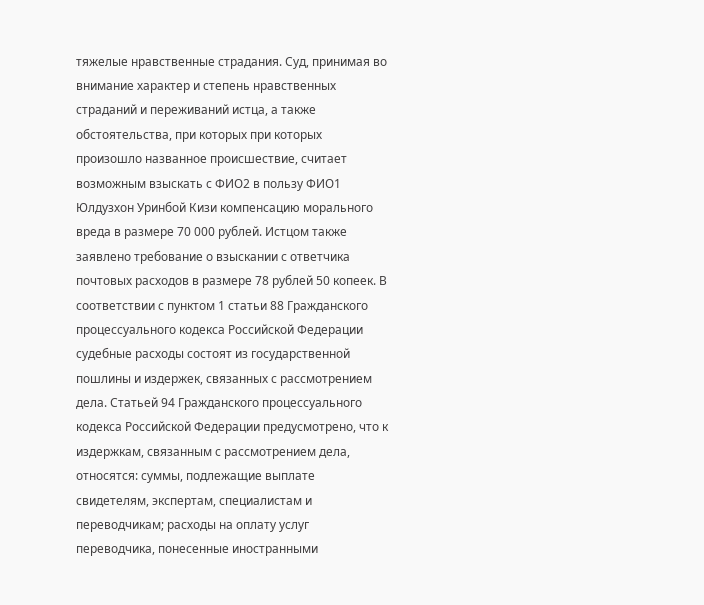тяжелые нравственные страдания. Суд, принимая во внимание характер и степень нравственных страданий и переживаний истца, а также обстоятельства, при которых при которых произошло названное происшествие, считает возможным взыскать с ФИО2 в пользу ФИО1 Юлдузхон Уринбой Кизи компенсацию морального вреда в размере 70 000 рублей. Истцом также заявлено требование о взыскании с ответчика почтовых расходов в размере 78 рублей 50 копеек. В соответствии с пунктом 1 статьи 88 Гражданского процессуального кодекса Российской Федерации судебные расходы состоят из государственной пошлины и издержек, связанных с рассмотрением дела. Статьей 94 Гражданского процессуального кодекса Российской Федерации предусмотрено, что к издержкам, связанным с рассмотрением дела, относятся: суммы, подлежащие выплате свидетелям, экспертам, специалистам и переводчикам; расходы на оплату услуг переводчика, понесенные иностранными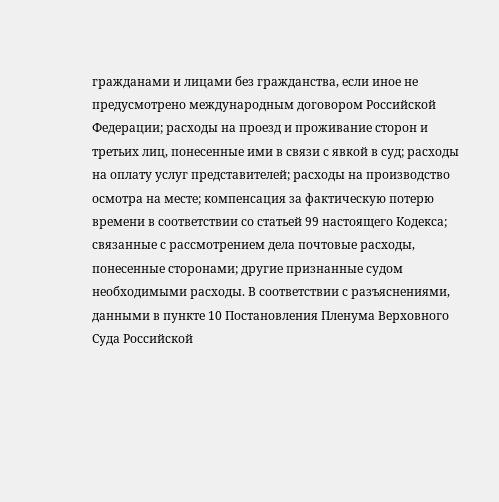гражданами и лицами без гражданства, если иное не предусмотрено международным договором Российской Федерации; расходы на проезд и проживание сторон и третьих лиц, понесенные ими в связи с явкой в суд; расходы на оплату услуг представителей; расходы на производство осмотра на месте; компенсация за фактическую потерю времени в соответствии со статьей 99 настоящего Кодекса; связанные с рассмотрением дела почтовые расходы, понесенные сторонами; другие признанные судом необходимыми расходы. В соответствии с разъяснениями, данными в пункте 10 Постановления Пленума Верховного Суда Российской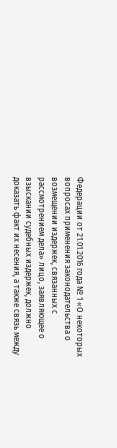Федерации от 21.01.2016 года № 1 «О некоторых вопросах применения законодательства о возмещении издержек, связанных с рассмотрением дела» лицо, заявляющее о взыскании судебных издержек, должно доказать факт их несения, а также связь между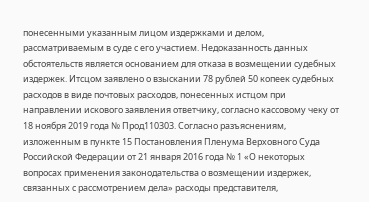понесенными указанным лицом издержками и делом, рассматриваемым в суде с его участием. Недоказанность данных обстоятельств является основанием для отказа в возмещении судебных издержек. Итсцом заявлено о взыскании 78 рублей 50 копеек судебных расходов в виде почтовых расходов, понесенных истцом при направлении искового заявления ответчику, согласно кассовому чеку от 18 ноября 2019 года № Прод110303. Согласно разъяснениям, изложенным в пункте 15 Постановления Пленума Верховного Суда Российской Федерации от 21 января 2016 года № 1 «О некоторых вопросах применения законодательства о возмещении издержек, связанных с рассмотрением дела» расходы представителя,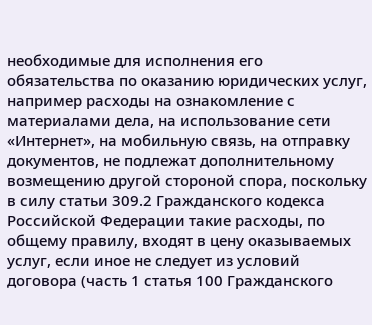необходимые для исполнения его обязательства по оказанию юридических услуг, например расходы на ознакомление с материалами дела, на использование сети «Интернет», на мобильную связь, на отправку документов, не подлежат дополнительному возмещению другой стороной спора, поскольку в силу статьи 309.2 Гражданского кодекса Российской Федерации такие расходы, по общему правилу, входят в цену оказываемых услуг, если иное не следует из условий договора (часть 1 статья 100 Гражданского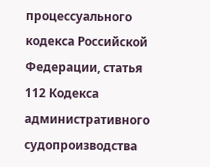процессуального кодекса Российской Федерации, статья 112 Кодекса административного судопроизводства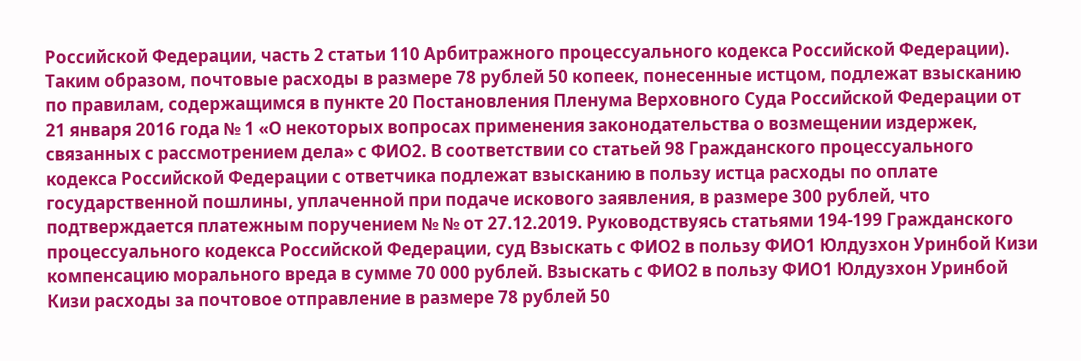Российской Федерации, часть 2 статьи 110 Арбитражного процессуального кодекса Российской Федерации). Таким образом, почтовые расходы в размере 78 рублей 50 копеек, понесенные истцом, подлежат взысканию по правилам, содержащимся в пункте 20 Постановления Пленума Верховного Суда Российской Федерации от 21 января 2016 года № 1 «О некоторых вопросах применения законодательства о возмещении издержек, связанных с рассмотрением дела» с ФИО2. В соответствии со статьей 98 Гражданского процессуального кодекса Российской Федерации с ответчика подлежат взысканию в пользу истца расходы по оплате государственной пошлины, уплаченной при подаче искового заявления, в размере 300 рублей, что подтверждается платежным поручением № № от 27.12.2019. Руководствуясь статьями 194-199 Гражданского процессуального кодекса Российской Федерации, суд Взыскать с ФИО2 в пользу ФИО1 Юлдузхон Уринбой Кизи компенсацию морального вреда в сумме 70 000 рублей. Взыскать с ФИО2 в пользу ФИО1 Юлдузхон Уринбой Кизи расходы за почтовое отправление в размере 78 рублей 50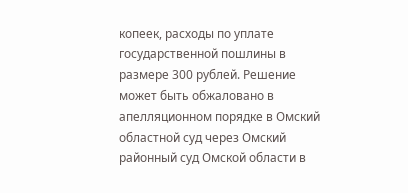копеек, расходы по уплате государственной пошлины в размере 300 рублей. Решение может быть обжаловано в апелляционном порядке в Омский областной суд через Омский районный суд Омской области в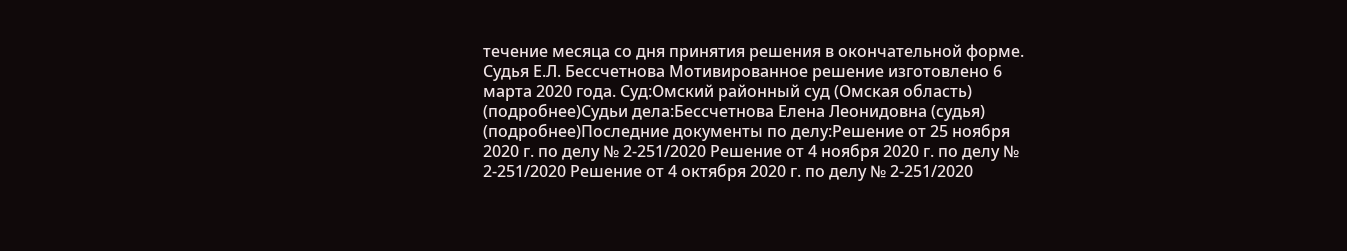течение месяца со дня принятия решения в окончательной форме. Судья Е.Л. Бессчетнова Мотивированное решение изготовлено 6 марта 2020 года. Суд:Омский районный суд (Омская область) (подробнее)Судьи дела:Бессчетнова Елена Леонидовна (судья) (подробнее)Последние документы по делу:Решение от 25 ноября 2020 г. по делу № 2-251/2020 Решение от 4 ноября 2020 г. по делу № 2-251/2020 Решение от 4 октября 2020 г. по делу № 2-251/2020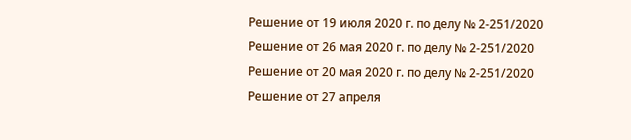Решение от 19 июля 2020 г. по делу № 2-251/2020 Решение от 26 мая 2020 г. по делу № 2-251/2020 Решение от 20 мая 2020 г. по делу № 2-251/2020 Решение от 27 апреля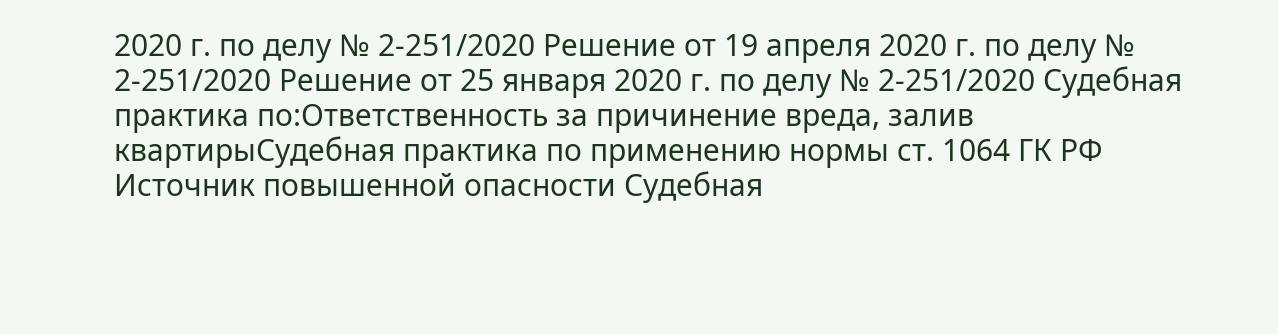2020 г. по делу № 2-251/2020 Решение от 19 апреля 2020 г. по делу № 2-251/2020 Решение от 25 января 2020 г. по делу № 2-251/2020 Судебная практика по:Ответственность за причинение вреда, залив квартирыСудебная практика по применению нормы ст. 1064 ГК РФ Источник повышенной опасности Судебная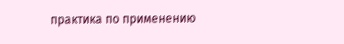практика по применению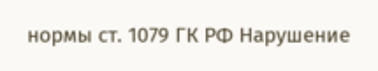нормы ст. 1079 ГК РФ Нарушение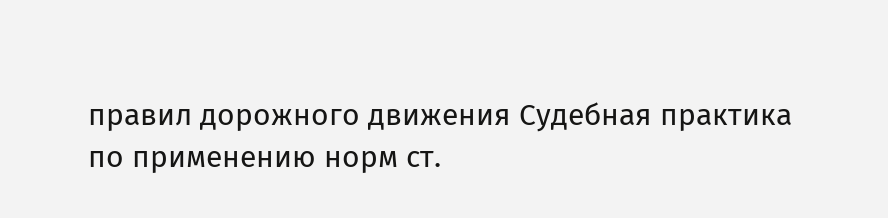правил дорожного движения Судебная практика по применению норм ст.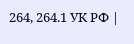264, 264.1 УК РФ |